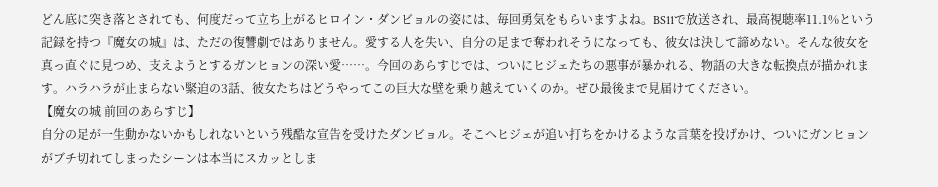どん底に突き落とされても、何度だって立ち上がるヒロイン・ダンビョルの姿には、毎回勇気をもらいますよね。BS11で放送され、最高視聴率11.1%という記録を持つ『魔女の城』は、ただの復讐劇ではありません。愛する人を失い、自分の足まで奪われそうになっても、彼女は決して諦めない。そんな彼女を真っ直ぐに見つめ、支えようとするガンヒョンの深い愛……。今回のあらすじでは、ついにヒジェたちの悪事が暴かれる、物語の大きな転換点が描かれます。ハラハラが止まらない緊迫の3話、彼女たちはどうやってこの巨大な壁を乗り越えていくのか。ぜひ最後まで見届けてください。
【魔女の城 前回のあらすじ】
自分の足が一生動かないかもしれないという残酷な宣告を受けたダンビョル。そこへヒジェが追い打ちをかけるような言葉を投げかけ、ついにガンヒョンがブチ切れてしまったシーンは本当にスカッとしま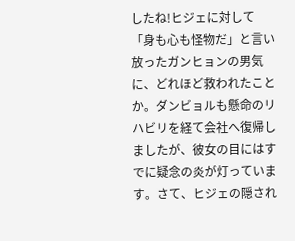したね!ヒジェに対して「身も心も怪物だ」と言い放ったガンヒョンの男気に、どれほど救われたことか。ダンビョルも懸命のリハビリを経て会社へ復帰しましたが、彼女の目にはすでに疑念の炎が灯っています。さて、ヒジェの隠され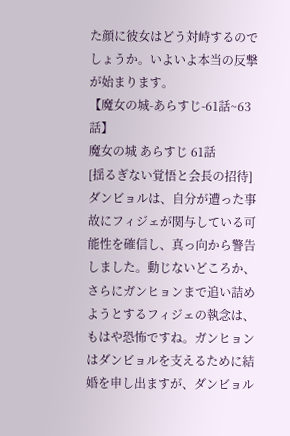た顔に彼女はどう対峙するのでしょうか。いよいよ本当の反撃が始まります。
【魔女の城-あらすじ-61話~63話】
魔女の城 あらすじ 61話
[揺るぎない覚悟と会長の招待]
ダンビョルは、自分が遭った事故にフィジェが関与している可能性を確信し、真っ向から警告しました。動じないどころか、さらにガンヒョンまで追い詰めようとするフィジェの執念は、もはや恐怖ですね。ガンヒョンはダンビョルを支えるために結婚を申し出ますが、ダンビョル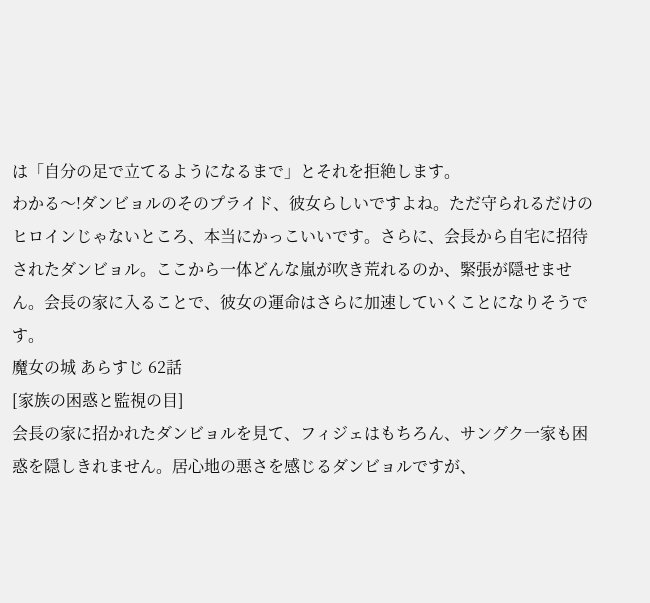は「自分の足で立てるようになるまで」とそれを拒絶します。
わかる〜!ダンビョルのそのプライド、彼女らしいですよね。ただ守られるだけのヒロインじゃないところ、本当にかっこいいです。さらに、会長から自宅に招待されたダンビョル。ここから一体どんな嵐が吹き荒れるのか、緊張が隠せません。会長の家に入ることで、彼女の運命はさらに加速していくことになりそうです。
魔女の城 あらすじ 62話
[家族の困惑と監視の目]
会長の家に招かれたダンビョルを見て、フィジェはもちろん、サングク一家も困惑を隠しきれません。居心地の悪さを感じるダンビョルですが、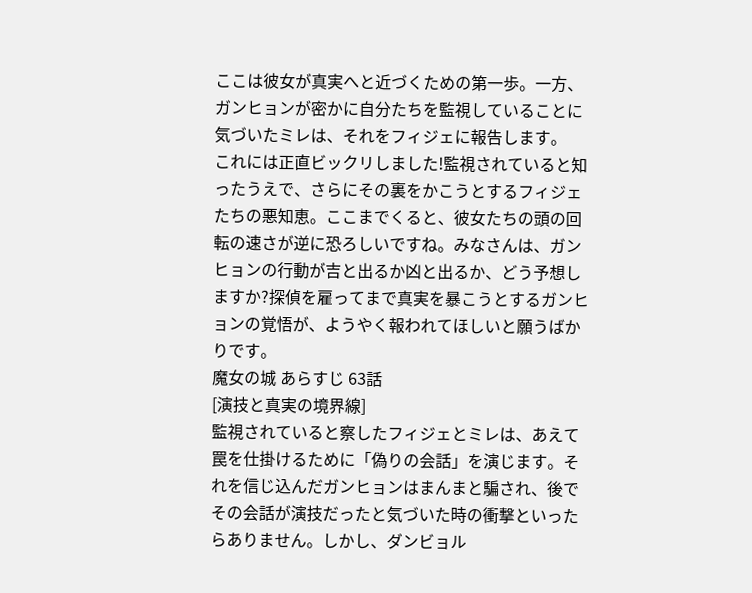ここは彼女が真実へと近づくための第一歩。一方、ガンヒョンが密かに自分たちを監視していることに気づいたミレは、それをフィジェに報告します。
これには正直ビックリしました!監視されていると知ったうえで、さらにその裏をかこうとするフィジェたちの悪知恵。ここまでくると、彼女たちの頭の回転の速さが逆に恐ろしいですね。みなさんは、ガンヒョンの行動が吉と出るか凶と出るか、どう予想しますか?探偵を雇ってまで真実を暴こうとするガンヒョンの覚悟が、ようやく報われてほしいと願うばかりです。
魔女の城 あらすじ 63話
[演技と真実の境界線]
監視されていると察したフィジェとミレは、あえて罠を仕掛けるために「偽りの会話」を演じます。それを信じ込んだガンヒョンはまんまと騙され、後でその会話が演技だったと気づいた時の衝撃といったらありません。しかし、ダンビョル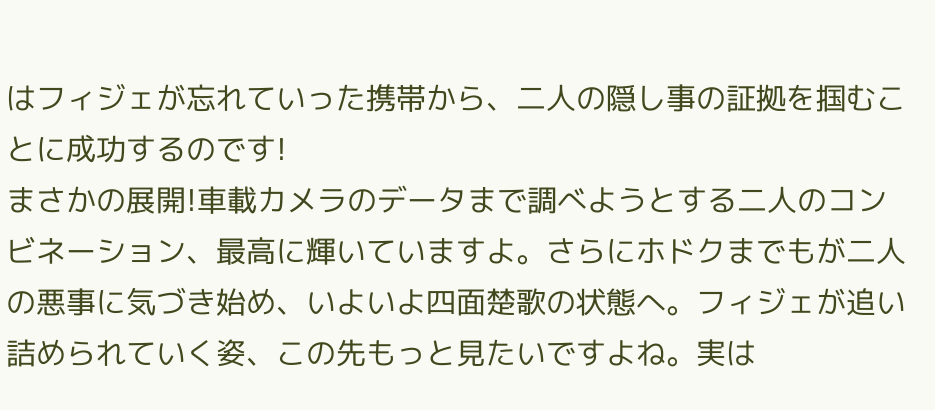はフィジェが忘れていった携帯から、二人の隠し事の証拠を掴むことに成功するのです!
まさかの展開!車載カメラのデータまで調べようとする二人のコンビネーション、最高に輝いていますよ。さらにホドクまでもが二人の悪事に気づき始め、いよいよ四面楚歌の状態へ。フィジェが追い詰められていく姿、この先もっと見たいですよね。実は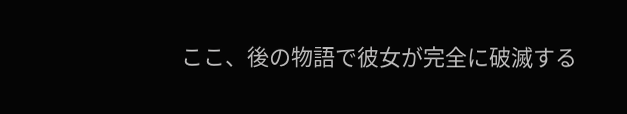ここ、後の物語で彼女が完全に破滅する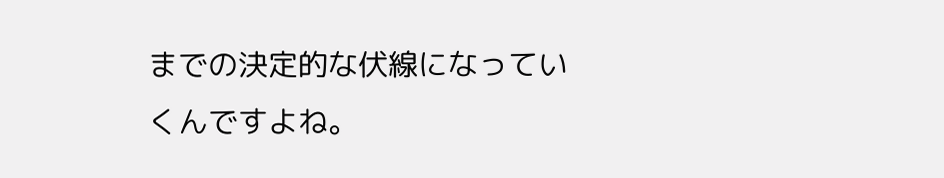までの決定的な伏線になっていくんですよね。